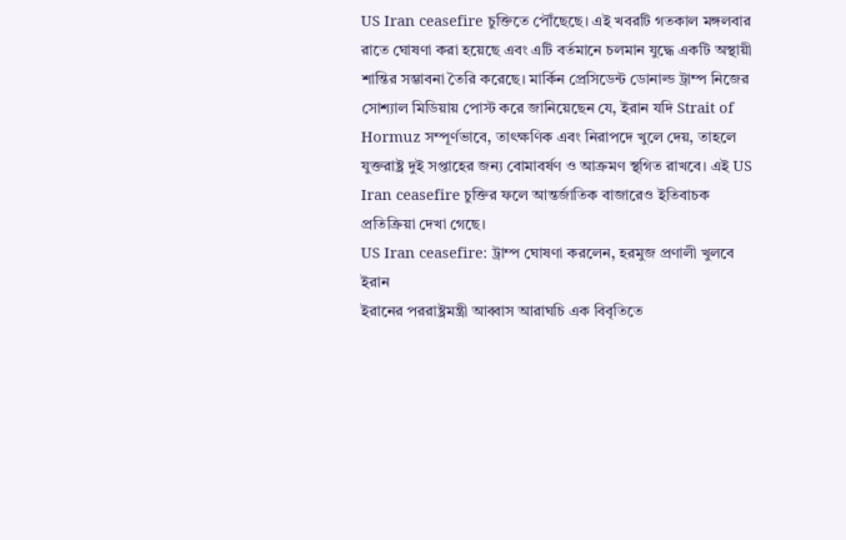US Iran ceasefire চুক্তিতে পৌঁছেছে। এই খবরটি গতকাল মঙ্গলবার রাতে ঘোষণা করা হয়েছে এবং এটি বর্তমানে চলমান যুদ্ধে একটি অস্থায়ী শান্তির সম্ভাবনা তৈরি করেছে। মার্কিন প্রেসিডেন্ট ডোনাল্ড ট্রাম্প নিজের সোশ্যাল মিডিয়ায় পোস্ট করে জানিয়েছেন যে, ইরান যদি Strait of Hormuz সম্পূর্ণভাবে, তাৎক্ষণিক এবং নিরাপদে খুলে দেয়, তাহলে যুক্তরাষ্ট্র দুই সপ্তাহের জন্য বোমাবর্ষণ ও আক্রমণ স্থগিত রাখবে। এই US Iran ceasefire চুক্তির ফলে আন্তর্জাতিক বাজারেও ইতিবাচক প্রতিক্রিয়া দেখা গেছে।
US Iran ceasefire: ট্রাম্প ঘোষণা করলেন, হরমুজ প্রণালী খুলবে ইরান
ইরানের পররাষ্ট্রমন্ত্রী আব্বাস আরাঘচি এক বিবৃতিতে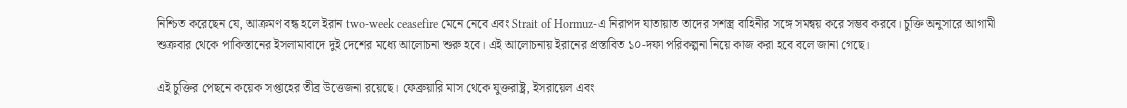নিশ্চিত করেছেন যে, আক্রমণ বন্ধ হলে ইরান two-week ceasefire মেনে নেবে এবং Strait of Hormuz-এ নিরাপদ যাতায়াত তাদের সশস্ত্র বাহিনীর সঙ্গে সমন্বয় করে সম্ভব করবে। চুক্তি অনুসারে আগামী শুক্রবার থেকে পাকিস্তানের ইসলামাবাদে দুই দেশের মধ্যে আলোচনা শুরু হবে। এই আলোচনায় ইরানের প্রস্তাবিত ১০-দফা পরিকল্পনা নিয়ে কাজ করা হবে বলে জানা গেছে।

এই চুক্তির পেছনে কয়েক সপ্তাহের তীব্র উত্তেজনা রয়েছে। ফেব্রুয়ারি মাস থেকে যুক্তরাষ্ট্র, ইসরায়েল এবং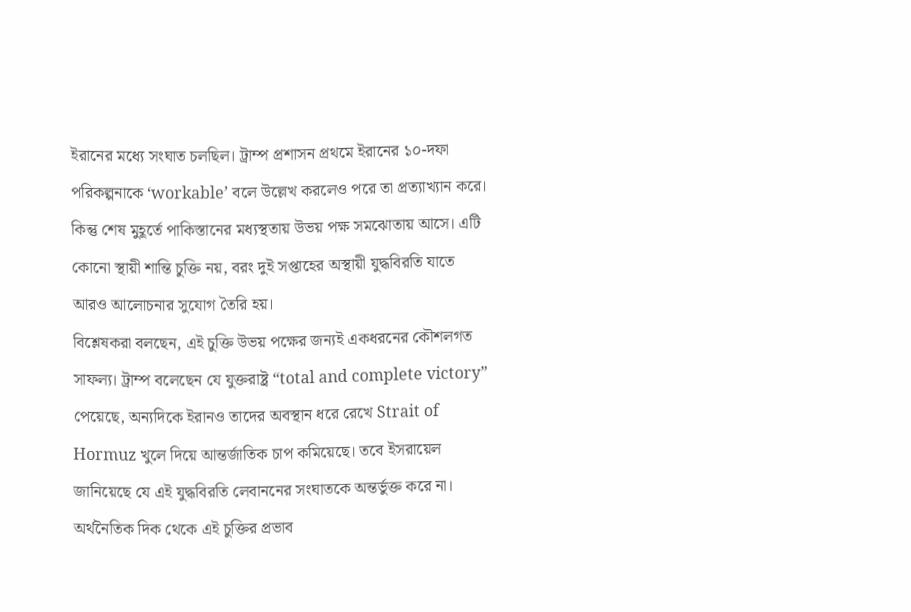ইরানের মধ্যে সংঘাত চলছিল। ট্রাম্প প্রশাসন প্রথমে ইরানের ১০-দফা পরিকল্পনাকে ‘workable’ বলে উল্লেখ করলেও পরে তা প্রত্যাখ্যান করে। কিন্তু শেষ মুহূর্তে পাকিস্তানের মধ্যস্থতায় উভয় পক্ষ সমঝোতায় আসে। এটি কোনো স্থায়ী শান্তি চুক্তি নয়, বরং দুই সপ্তাহের অস্থায়ী যুদ্ধবিরতি যাতে আরও আলোচনার সুযোগ তৈরি হয়।
বিশ্লেষকরা বলছেন, এই চুক্তি উভয় পক্ষের জন্যই একধরনের কৌশলগত সাফল্য। ট্রাম্প বলেছেন যে যুক্তরাষ্ট্র “total and complete victory” পেয়েছে, অন্যদিকে ইরানও তাদের অবস্থান ধরে রেখে Strait of Hormuz খুলে দিয়ে আন্তর্জাতিক চাপ কমিয়েছে। তবে ইসরায়েল জানিয়েছে যে এই যুদ্ধবিরতি লেবাননের সংঘাতকে অন্তর্ভুক্ত করে না।
অর্থনৈতিক দিক থেকে এই চুক্তির প্রভাব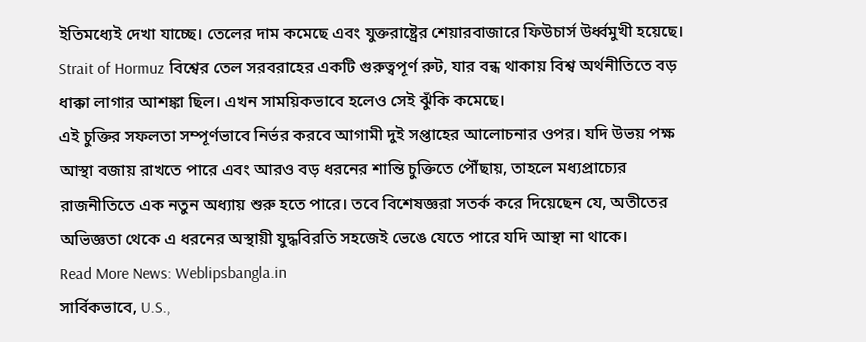ইতিমধ্যেই দেখা যাচ্ছে। তেলের দাম কমেছে এবং যুক্তরাষ্ট্রের শেয়ারবাজারে ফিউচার্স উর্ধ্বমুখী হয়েছে। Strait of Hormuz বিশ্বের তেল সরবরাহের একটি গুরুত্বপূর্ণ রুট, যার বন্ধ থাকায় বিশ্ব অর্থনীতিতে বড় ধাক্কা লাগার আশঙ্কা ছিল। এখন সাময়িকভাবে হলেও সেই ঝুঁকি কমেছে।
এই চুক্তির সফলতা সম্পূর্ণভাবে নির্ভর করবে আগামী দুই সপ্তাহের আলোচনার ওপর। যদি উভয় পক্ষ আস্থা বজায় রাখতে পারে এবং আরও বড় ধরনের শান্তি চুক্তিতে পৌঁছায়, তাহলে মধ্যপ্রাচ্যের রাজনীতিতে এক নতুন অধ্যায় শুরু হতে পারে। তবে বিশেষজ্ঞরা সতর্ক করে দিয়েছেন যে, অতীতের অভিজ্ঞতা থেকে এ ধরনের অস্থায়ী যুদ্ধবিরতি সহজেই ভেঙে যেতে পারে যদি আস্থা না থাকে।
Read More News: Weblipsbangla.in
সার্বিকভাবে, U.S.,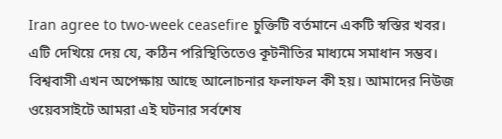Iran agree to two-week ceasefire চুক্তিটি বর্তমানে একটি স্বস্তির খবর। এটি দেখিয়ে দেয় যে, কঠিন পরিস্থিতিতেও কূটনীতির মাধ্যমে সমাধান সম্ভব। বিশ্ববাসী এখন অপেক্ষায় আছে আলোচনার ফলাফল কী হয়। আমাদের নিউজ ওয়েবসাইটে আমরা এই ঘটনার সর্বশেষ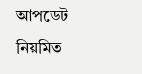আপডেট নিয়মিত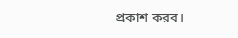প্রকাশ করব।